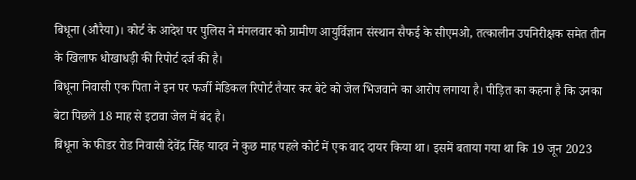बिधूना (औरैया)। कोर्ट के आदेश पर पुलिस ने मंगलवार को ग्रामीण आयुर्विज्ञान संस्थान सैफई के सीएमओ, तत्कालीन उपनिरीक्षक समेत तीन के खिलाफ धोखाधड़ी की रिपोर्ट दर्ज की है।
बिधूना निवासी एक पिता ने इन पर फर्जी मेडिकल रिपोर्ट तैयार कर बेटे को जेल भिजवाने का आरोप लगाया है। पीड़ित का कहना है कि उनका बेटा पिछले 18 माह से इटावा जेल में बंद है।
बिधूना के फीडर रोड निवासी देवेंद्र सिंह यादव ने कुछ माह पहले कोर्ट में एक वाद दायर किया था। इसमें बताया गया था कि 19 जून 2023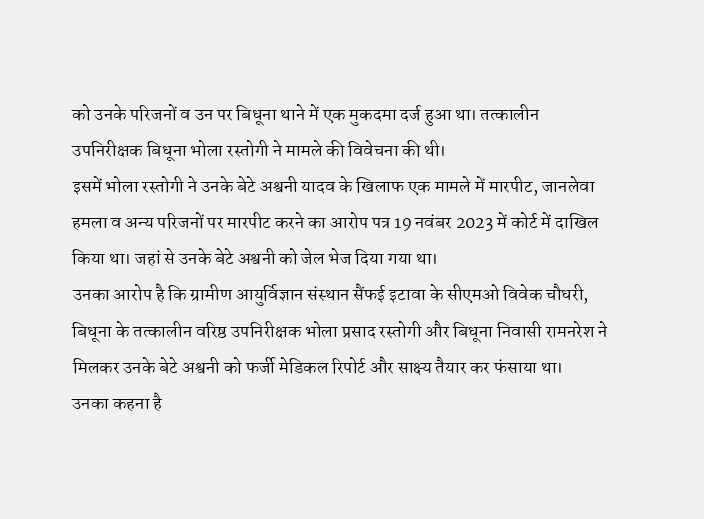को उनके परिजनों व उन पर बिधूना थाने में एक मुकदमा दर्ज हुआ था। तत्कालीन उपनिरीक्षक बिधूना भोला रस्तोगी ने मामले की विवेचना की थी।
इसमें भोला रस्तोगी ने उनके बेटे अश्वनी यादव के खिलाफ एक मामले में मारपीट, जानलेवा हमला व अन्य परिजनों पर मारपीट करने का आरोप पत्र 19 नवंबर 2023 में कोर्ट में दाखिल किया था। जहां से उनके बेटे अश्वनी को जेल भेज दिया गया था।
उनका आरोप है कि ग्रामीण आयुर्विज्ञान संस्थान सैंफई इटावा के सीएमओ विवेक चौधरी, बिधूना के तत्कालीन वरिष्ठ उपनिरीक्षक भोला प्रसाद रस्तोगी और बिधूना निवासी रामनरेश ने मिलकर उनके बेटे अश्वनी को फर्जी मेडिकल रिपोर्ट और साक्ष्य तैयार कर फंसाया था।
उनका कहना है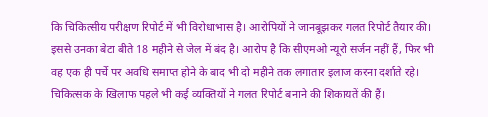कि चिकित्सीय परीक्षण रिपोर्ट में भी विरोधाभास है। आरोपियों ने जानबूझकर गलत रिपोर्ट तैयार की। इससे उनका बेटा बीते 18 महीने से जेल में बंद है। आरोप है कि सीएमओ न्यूरो सर्जन नहीं हैं, फिर भी वह एक ही पर्चे पर अवधि समाप्त होने के बाद भी दो महीने तक लगातार इलाज करना दर्शाते रहे। चिकित्सक के खिलाफ पहले भी कई व्यक्तियों ने गलत रिपोर्ट बनाने की शिकायतें की हैं।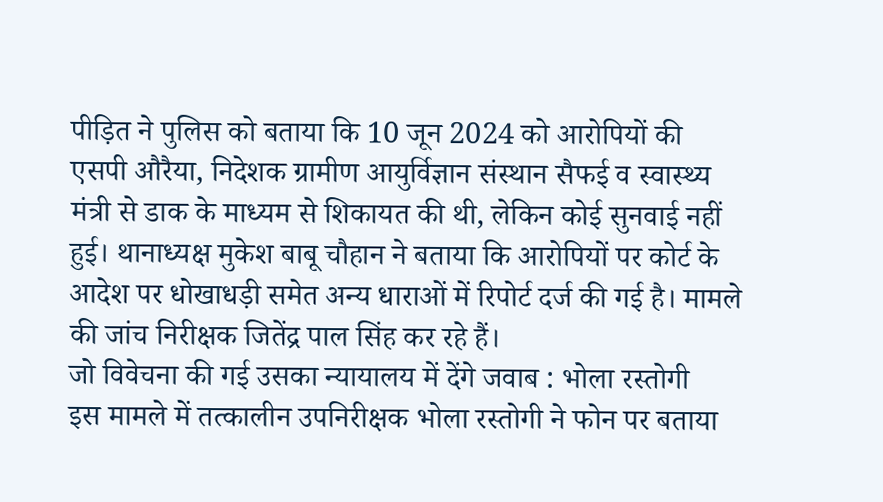पीड़ित ने पुलिस को बताया कि 10 जून 2024 को आरोपियों की एसपी औरैया, निदेशक ग्रामीण आयुर्विज्ञान संस्थान सैफई व स्वास्थ्य मंत्री से डाक के माध्यम से शिकायत की थी, लेकिन कोई सुनवाई नहीं हुई। थानाध्यक्ष मुकेश बाबू चौहान ने बताया कि आरोपियों पर कोर्ट के आदेश पर धोखाधड़ी समेत अन्य धाराओं में रिपोर्ट दर्ज की गई है। मामले की जांच निरीक्षक जितेंद्र पाल सिंह कर रहे हैं।
जो विवेचना की गई उसका न्यायालय में देंगे जवाब : भोला रस्तोगी
इस मामले में तत्कालीन उपनिरीक्षक भोला रस्तोगी ने फोन पर बताया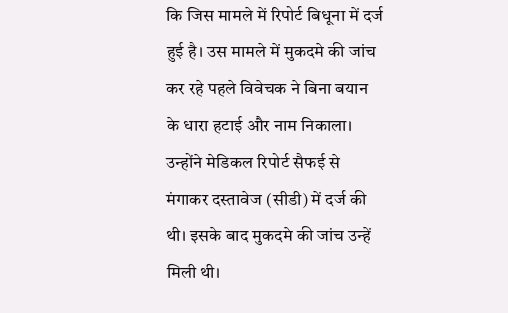कि जिस मामले में रिपोर्ट बिधूना में दर्ज हुई है। उस मामले में मुकदमे की जांच कर रहे पहले विवेचक ने बिना बयान के धारा हटाई और नाम निकाला। उन्होंने मेडिकल रिपोर्ट सैफई से मंगाकर दस्तावेज (सीडी) में दर्ज की थी। इसके बाद मुकदमे की जांच उन्हें मिली थी।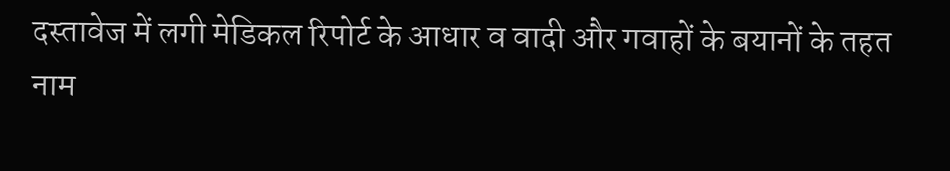दस्तावेज में लगी मेडिकल रिपोर्ट के आधार व वादी और गवाहों के बयानों के तहत नाम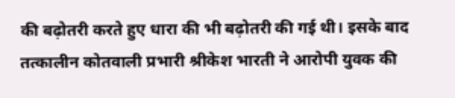की बढ़ोतरी करते हुए धारा की भी बढ़ोतरी की गई थी। इसके बाद तत्कालीन कोतवाली प्रभारी श्रीकेश भारती ने आरोपी युवक की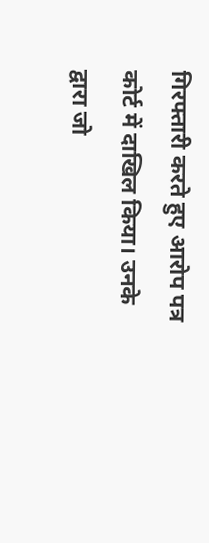गिरफ्तारी करते हुए आरोप पत्र कोर्ट में दाखिल किया। उनके द्वारा जो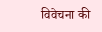विवेचना की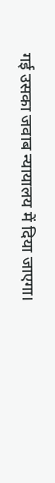गई उसका जवाब न्यायालय में दिया जाएगा।